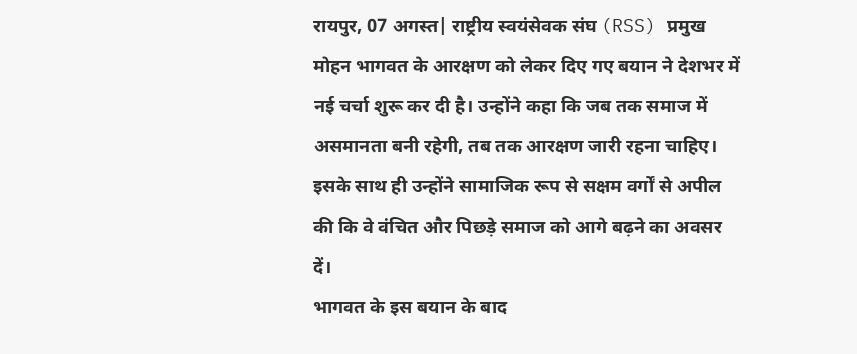रायपुर, 07 अगस्त| राष्ट्रीय स्वयंसेवक संघ (RSS) प्रमुख मोहन भागवत के आरक्षण को लेकर दिए गए बयान ने देशभर में नई चर्चा शुरू कर दी है। उन्होंने कहा कि जब तक समाज में असमानता बनी रहेगी, तब तक आरक्षण जारी रहना चाहिए। इसके साथ ही उन्होंने सामाजिक रूप से सक्षम वर्गों से अपील की कि वे वंचित और पिछड़े समाज को आगे बढ़ने का अवसर दें।
भागवत के इस बयान के बाद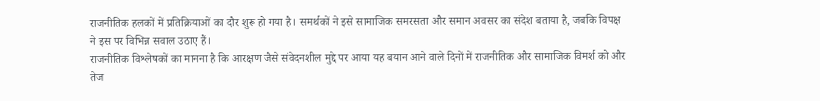राजनीतिक हलकों में प्रतिक्रियाओं का दौर शुरू हो गया है। समर्थकों ने इसे सामाजिक समरसता और समान अवसर का संदेश बताया है, जबकि विपक्ष ने इस पर विभिन्न सवाल उठाए हैं।
राजनीतिक विश्लेषकों का मानना है कि आरक्षण जैसे संवेदनशील मुद्दे पर आया यह बयान आने वाले दिनों में राजनीतिक और सामाजिक विमर्श को और तेज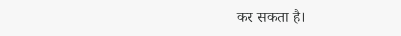कर सकता है।